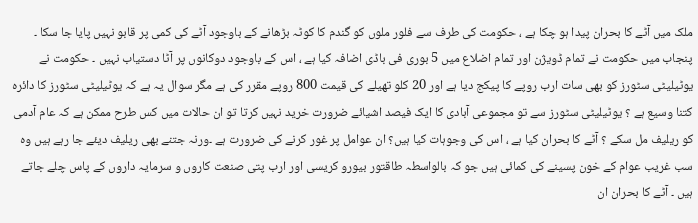ملک میں آٹے کا بحران پیدا ہو چکا ہے ، حکومت کی طرف سے فلور ملوں کو گندم کا کوٹہ بڑھانے کے باوجود آٹے کی کمی پر قابو نہیں پایا جا سکا ۔ پنجاب میں حکومت نے تمام ڈویژن اور تمام اضلاع میں 5 بوری فی باڈی اضافہ کیا ہے ، اس کے باوجود دوکانوں پر آٹا دستیاب نہیں ۔ حکومت نے یوٹیلیٹی سٹورز کو بھی سات ارب روپے کا پیکج دیا ہے اور 20 کلو تھیلے کی قیمت 800 روپے مقرر کی ہے مگر سوال یہ ہے کہ یوٹیلیٹی سٹورز کا دائرہ کتنا وسیع ہے ؟ یوٹیلیٹی سٹورز سے تو مجموعی آبادی کا ایک فیصد اشیائے ضرورت خرید نہیں کرتا تو ان حالات میں کس طرح ممکن ہے کہ عام آدمی کو ریلیف مل سکے ؟ آٹے کا بحران کیا ہے ، اس کی وجوہات کیا ہیں؟ ان عوامل پر غور کرنے کی ضرورت ہے ۔ورنہ جتنے بھی ریلیف دیئے جا رہے ہیں وہ سب غریب عوام کے خون پسینے کی کمائی ہیں جو کہ بالواسطہ طاقتور بیورو کریسی اور ارب پتی صنعت کاروں و سرمایہ داروں کے پاس چلے جاتے ہیں ۔ آٹے کا بحران ان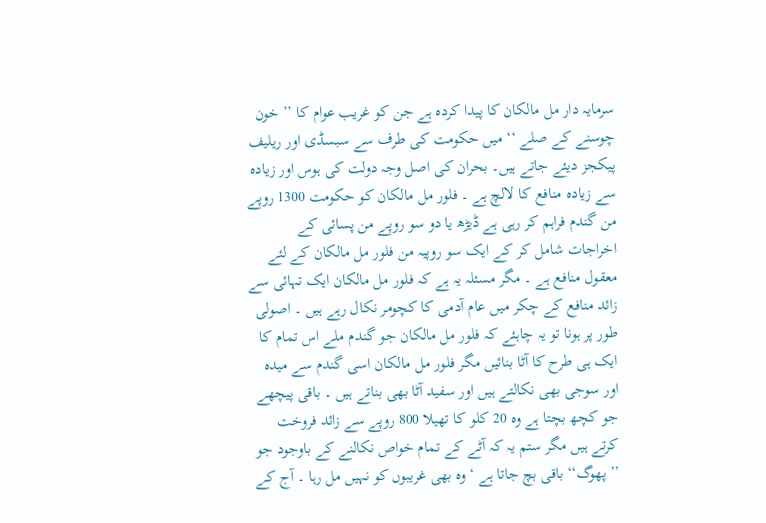سرمایہ دار مل مالکان کا پیدا کردہ ہے جن کو غریب عوام کا ’’ خون چوسنے کے صلے ‘‘ میں حکومت کی طرف سے سبسڈی اور ریلیف پیکجز دیئے جاتے ہیں۔ بحران کی اصل وجہ دولت کی ہوس اور زیادہ سے زیادہ منافع کا لالچ ہے ۔ فلور مل مالکان کو حکومت 1300 روپے من گندم فراہم کر رہی ہے ڈیڑھ یا دو سو روپے من پسائی کے اخراجات شامل کر کے ایک سو روپیہ من فلور مل مالکان کے لئے معقول منافع ہے ۔ مگر مسئلہ یہ ہے کہ فلور مل مالکان ایک تہائی سے زائد منافع کے چکر میں عام آدمی کا کچومر نکال رہے ہیں ۔ اصولی طور پر ہونا تو یہ چاہئے کہ فلور مل مالکان جو گندم ملے اس تمام کا ایک ہی طرح کا آٹا بنائیں مگر فلور مل مالکان اسی گندم سے میدہ اور سوجی بھی نکالتے ہیں اور سفید آٹا بھی بناتے ہیں ۔ باقی پیچھے جو کچھ بچتا ہے وہ 20 کلو کا تھیلا 800 روپے سے زائد فروخت کرتے ہیں مگر ستم یہ کہ آٹے کے تمام خواص نکالنے کے باوجود جو ’’ پھوگ‘‘ باقی بچ جاتا ہے ‘ وہ بھی غریبوں کو نہیں مل رہا ۔ آج کے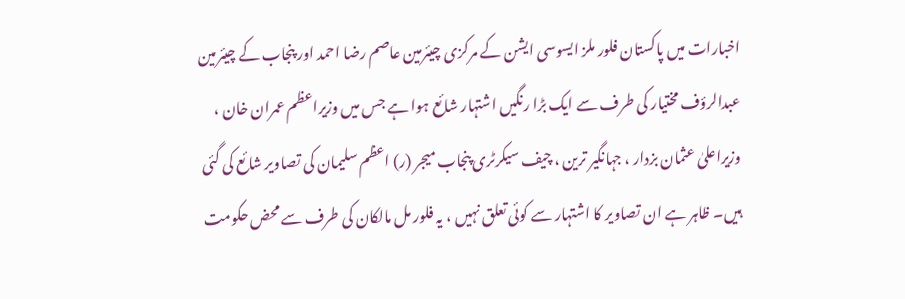اخبارات میں پاکستان فلور ملز ایسوسی ایشن کے مرکزی چیئرمین عاصم رضا احمد اور پنجاب کے چیئرمین عبدالرؤف مختیار کی طرف سے ایک بڑا رنگیں اشتہار شائع ہوا ہے جس میں وزیراعظم عمران خان ، وزیراعلیٰ عثمان بزدار ، جہانگیر ترین ، چیف سیکرٹری پنجاب میجر (ر) اعظم سلیمان کی تصاویر شائع کی گئی ہیں۔ ظاہر ہے ان تصاویر کا اشتہار سے کوئی تعلق نہیں ، یہ فلور مل مالکان کی طرف سے محض حکومت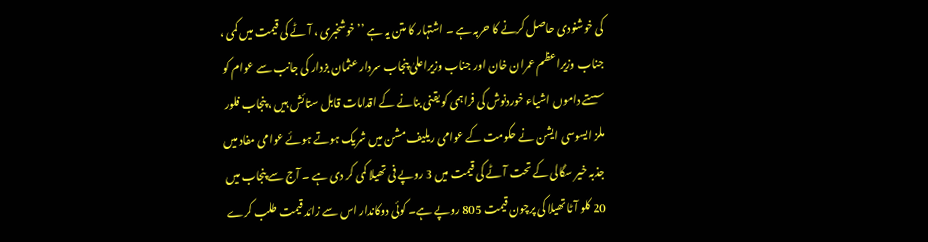کی خوشنودی حاصل کرنے کا حربہ ہے ۔ اشتہار کا متن یہ ہے ’’ خوشخبری ، آٹے کی قیمت میں کمی ، جناب وزیراعظم عمران خان اور جناب وزیراعلیٰ پنجاب سردار عثمان بزدار کی جانب سے عوام کو سستے داموں اشیاء خوردنوش کی فراہمی کو یقنی بنانے کے اقدامات قابل ستائش ہیں ، پنجاب فلور ملز ایسوسی ایشن نے حکومت کے عوامی ریلیف مشن میں شریک ہوتے ہوئے عوامی مفاد میں جذبہ خیر سگالی کے تحت آٹے کی قیمت میں 3 روپے فی تھیلا کمی کر دی ہے ۔ آج سے پنجاب میں 20 کلو آٹا تھیلا کی پرچون قیمت 805 روپے ہے۔ کوئی دوکاندار اس سے زائد قیمت طلب کرے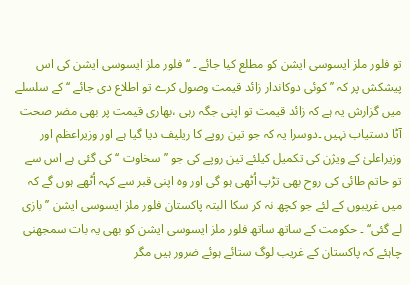تو فلور ملز ایسوسی ایشن کو مطلع کیا جائے ۔ ‘‘ فلور ملز ایسوسی ایشن کی اس پیشکش پر کہ ’’ کوئی دوکاندار زائد قیمت وصول کرے تو اطلاع دی جائے ‘‘ کے سلسلے میں گزارش یہ ہے کہ زائد قیمت تو اپنی جگہ رہی ،بھاری قیمت پر بھی مضر صحت آٹا دستیاب نہیں ۔دوسرا یہ کہ جو تین روپے کا ریلیف دیا گیا ہے اور وزیراعظم اور وزیراعلیٰ کے ویژن کی تکمیل کیلئے تین روپے کی جو ’’ سخاوت ‘‘ کی گئی ہے اس سے تو حاتم طائی کی روح بھی تڑپ اُٹھی ہو گی اور وہ اپنی قبر سے کہہ اُٹھے ہوں گے کہ میں غریبوں کے لئے جو کچھ نہ کر سکا البتہ پاکستان فلور ملز ایسوسی ایشن ’’ بازی لے گئی‘‘ ۔ حکومت کے ساتھ ساتھ فلور ملز ایسوسی ایشن کو بھی یہ بات سمجھنی چاہئے کہ پاکستان کے غریب لوگ ستائے ہوئے ضرور ہیں مگر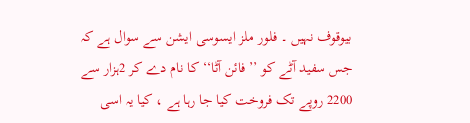بیوقوف نہیں ۔ فلور ملز ایسوسی ایشن سے سوال ہے کہ جس سفید آٹے کو ’’ فائن آٹا‘‘ کا نام دے کر 2ہزار سے 2200 روپے تک فروخت کیا جا رہا ہے ، کیا یہ اسی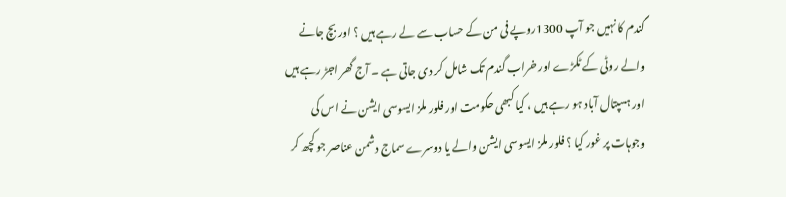گندم کا نہیں جو آپ 1300روپے فی من کے حساب سے لے رہے ہیں ؟ اور بچ جانے والے روٹی کے ٹکڑے اور خراب گندم تک شامل کر دی جاتی ہے ۔ آج گھر اجڑ رہے ہیں اور ہسپتال آباد ہو رہے ہیں ، کیا کبھی حکومت اور فلور ملز ایسوسی ایشن نے اس کی وجوہات پر غور کیا ؟ فلور ملز ایسوسی ایشن والے یا دوسرے سماج دشمن عناصر جو کچھ کر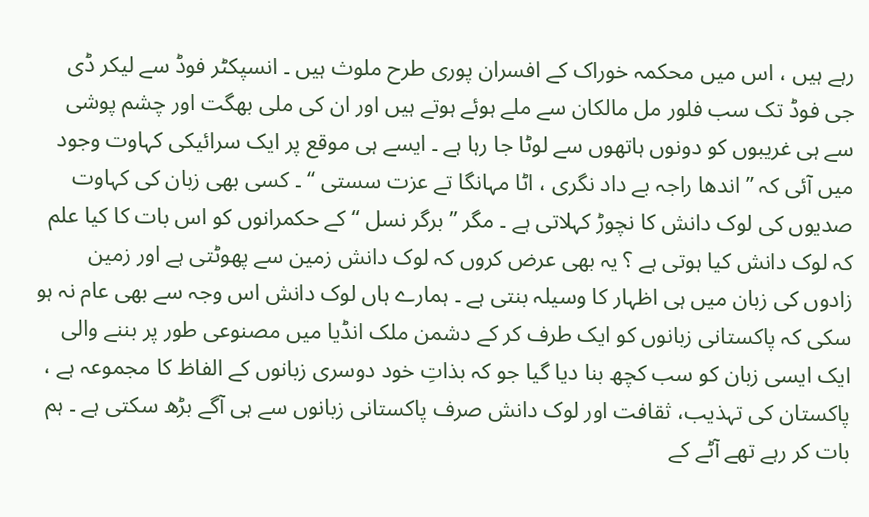رہے ہیں ، اس میں محکمہ خوراک کے افسران پوری طرح ملوث ہیں ۔ انسپکٹر فوڈ سے لیکر ڈی جی فوڈ تک سب فلور مل مالکان سے ملے ہوئے ہوتے ہیں اور ان کی ملی بھگت اور چشم پوشی سے ہی غریبوں کو دونوں ہاتھوں سے لوٹا جا رہا ہے ۔ ایسے ہی موقع پر ایک سرائیکی کہاوت وجود میں آئی کہ ’’ اندھا راجہ بے داد نگری ، اٹا مہانگا تے عزت سستی ‘‘ ۔ کسی بھی زبان کی کہاوت صدیوں کی لوک دانش کا نچوڑ کہلاتی ہے ۔ مگر ’’ برگر نسل ‘‘ کے حکمرانوں کو اس بات کا کیا علم کہ لوک دانش کیا ہوتی ہے ؟ یہ بھی عرض کروں کہ لوک دانش زمین سے پھوٹتی ہے اور زمین زادوں کی زبان میں ہی اظہار کا وسیلہ بنتی ہے ۔ ہمارے ہاں لوک دانش اس وجہ سے بھی عام نہ ہو سکی کہ پاکستانی زبانوں کو ایک طرف کر کے دشمن ملک انڈیا میں مصنوعی طور پر بننے والی ایک ایسی زبان کو سب کچھ بنا دیا گیا جو کہ بذاتِ خود دوسری زبانوں کے الفاظ کا مجموعہ ہے ، پاکستان کی تہذیب، ثقافت اور لوک دانش صرف پاکستانی زبانوں سے ہی آگے بڑھ سکتی ہے ۔ ہم بات کر رہے تھے آٹے کے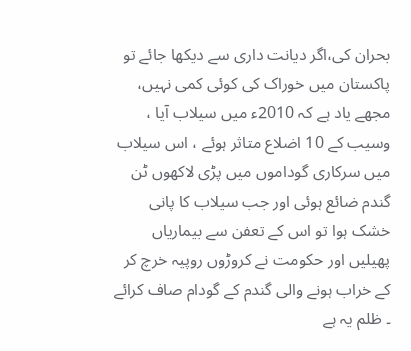بحران کی،اگر دیانت داری سے دیکھا جائے تو پاکستان میں خوراک کی کوئی کمی نہیں، مجھے یاد ہے کہ 2010ء میں سیلاب آیا ، وسیب کے 10 اضلاع متاثر ہوئے ، اس سیلاب میں سرکاری گوداموں میں پڑی لاکھوں ٹن گندم ضائع ہوئی اور جب سیلاب کا پانی خشک ہوا تو اس کے تعفن سے بیماریاں پھیلیں اور حکومت نے کروڑوں روپیہ خرچ کر کے خراب ہونے والی گندم کے گودام صاف کرائے ۔ ظلم یہ ہے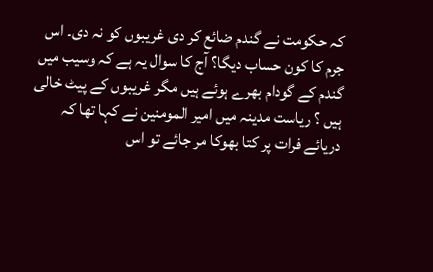کہ حکومت نے گندم ضائع کر دی غریبوں کو نہ دی۔ اس جرم کا کون حساب دیگا؟ آج کا سوال یہ ہے کہ وسیب میں گندم کے گودام بھرے ہوئے ہیں مگر غریبوں کے پیٹ خالی ہیں ؟ ریاست مدینہ میں امیر المومنین نے کہا تھا کہ دریائے فرات پر کتا بھوکا مر جائے تو اس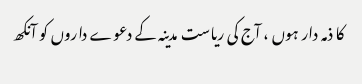کا ذمہ دار ہوں ، آج کی ریاست مدینہ کے دعوے داروں کو آنکھ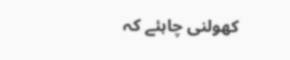کھولنی چاہئے کہ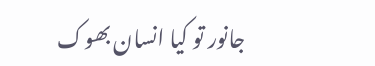جانور تو کیا انسان بھوک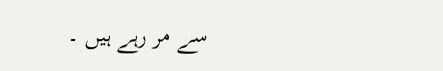سے مر رہے ہیں ۔